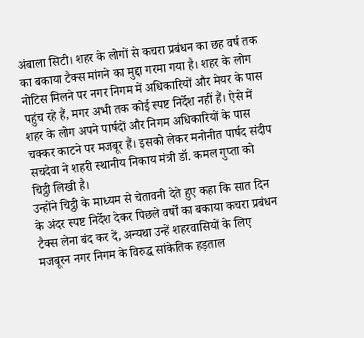अंबाला सिटी। शहर के लोगों से कचरा प्रबंधन का छह वर्ष तक का बकाया टैक्स मांगने का मुद्दा गरमा गया है। शहर के लोग नोटिस मिलने पर नगर निगम में अधिकारियों और मेयर के पास पहुंच रहे हैं, मगर अभी तक कोई स्पष्ट निर्देश नहीं हैं। ऐसे में शहर के लोग अपने पार्षदों और निगम अधिकारियों के पास चक्कर काटने पर मजबूर हैं। इसको लेकर मनोनीत पार्षद संदीप सचदेवा ने शहरी स्थानीय निकाय मंत्री डॉ. कमल गुप्ता को चिट्ठी लिखी है।
उन्होंने चिट्ठी के माध्यम से चेतावनी देते हुए कहा कि सात दिन के अंदर स्पष्ट निर्देश देकर पिछले वर्षों का बकाया कचरा प्रबंधन टैक्स लेना बंद कर दें, अन्यथा उन्हें शहरवासियों के लिए मजबूरन नगर निगम के विरुद्ध सांकेतिक हड़ताल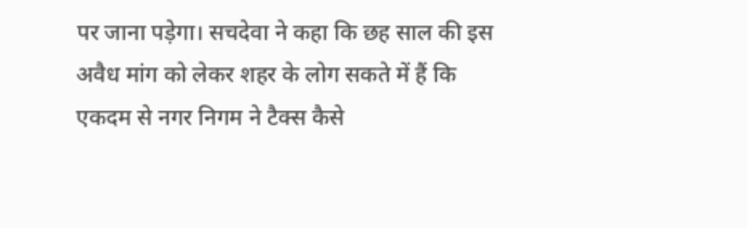पर जाना पड़ेगा। सचदेवा ने कहा कि छह साल की इस अवैध मांग को लेकर शहर के लोग सकते में हैं कि एकदम से नगर निगम ने टैक्स कैसे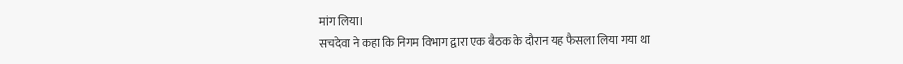मांग लिया।
सचदेवा ने कहा कि निगम विभाग द्वारा एक बैठक के दौरान यह फैसला लिया गया था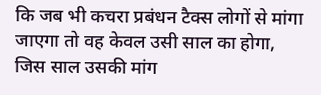कि जब भी कचरा प्रबंधन टैक्स लोगों से मांगा जाएगा तो वह केवल उसी साल का होगा, जिस साल उसकी मांग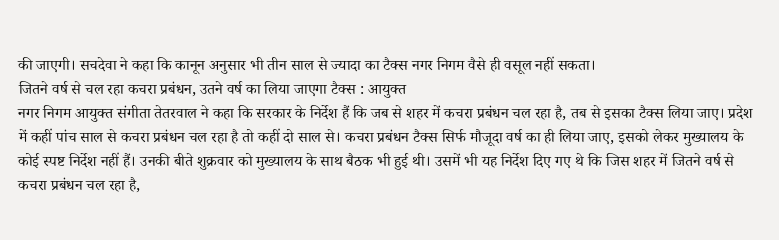की जाएगी। सचदेवा ने कहा कि कानून अनुसार भी तीन साल से ज्यादा का टैक्स नगर निगम वैसे ही वसूल नहीं सकता।
जितने वर्ष से चल रहा कचरा प्रबंधन, उतने वर्ष का लिया जाएगा टैक्स : आयुक्त
नगर निगम आयुक्त संगीता तेतरवाल ने कहा कि सरकार के निर्देश हैं कि जब से शहर में कचरा प्रबंधन चल रहा है, तब से इसका टैक्स लिया जाए। प्रदेश में कहीं पांच साल से कचरा प्रबंधन चल रहा है तो कहीं दो साल से। कचरा प्रबंधन टैक्स सिर्फ मौजूदा वर्ष का ही लिया जाए, इसको लेकर मुख्यालय के कोई स्पष्ट निर्देश नहीं हैं। उनकी बीते शुक्रवार को मुख्यालय के साथ बैठक भी हुई थी। उसमें भी यह निर्देश दिए गए थे कि जिस शहर में जितने वर्ष से कचरा प्रबंधन चल रहा है,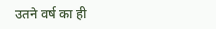उतने वर्ष का ही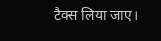टैक्स लिया जाए।